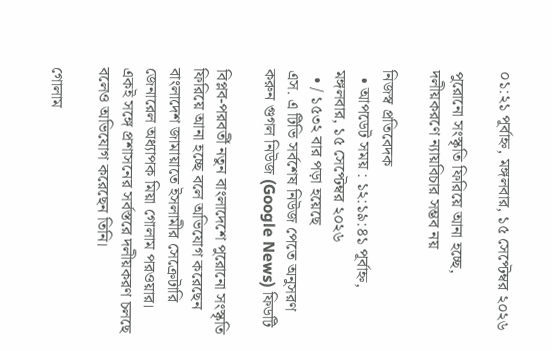০১:২১ পূর্বাহ্ন, মঙ্গলবার, ১৫ সেপ্টেম্বর ২০২৬

পুরোনো সংস্কৃতি ফিরিয়ে আনা হচ্ছে, দলীয়করণে ন্যায়বিচার সম্ভব নয়

নিজস্ব প্রতিবেদক
  • আপডেট সময় : ১২:১৯:৪১ পূর্বাহ্ন, মঙ্গলবার, ১৫ সেপ্টেম্বর ২০২৬
  • / ১৫৩২ বার পড়া হয়েছে
এস. এ টিভি সর্বশেষ নিউজ পেতে অনুসরণ করুন গুগল নিউজ (Google News) ফিডটি

বিপ্লব-পরবর্তী নতুন বাংলাদেশে পুরোনো সংস্কৃতি ফিরিয়ে আনা হচ্ছে বলে অভিযোগ করেছেন বাংলাদেশ জামায়াতে ইসলামীর সেক্রেটারি জেনারেল অধ্যাপক মিয়া গোলাম পরওয়ার। একই সঙ্গে প্রশাসনের সর্বস্তরে দলীয়করণ চলছে বলেও অভিযোগ করেছেন তিনি।

গোলাম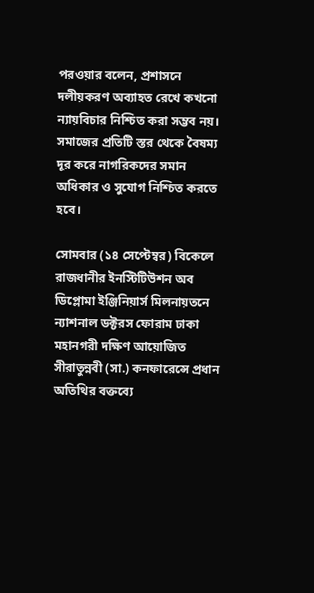পরওয়ার বলেন, প্রশাসনে দলীয়করণ অব্যাহত রেখে কখনো ন্যায়বিচার নিশ্চিত করা সম্ভব নয়। সমাজের প্রতিটি স্তর থেকে বৈষম্য দূর করে নাগরিকদের সমান অধিকার ও সুযোগ নিশ্চিত করতে হবে।

সোমবার (১৪ সেপ্টেম্বর) বিকেলে রাজধানীর ইনস্টিটিউশন অব ডিপ্লোমা ইঞ্জিনিয়ার্স মিলনায়তনে ন্যাশনাল ডক্টরস ফোরাম ঢাকা মহানগরী দক্ষিণ আয়োজিত সীরাতুন্নবী (সা.) কনফারেন্সে প্রধান অতিথির বক্তব্যে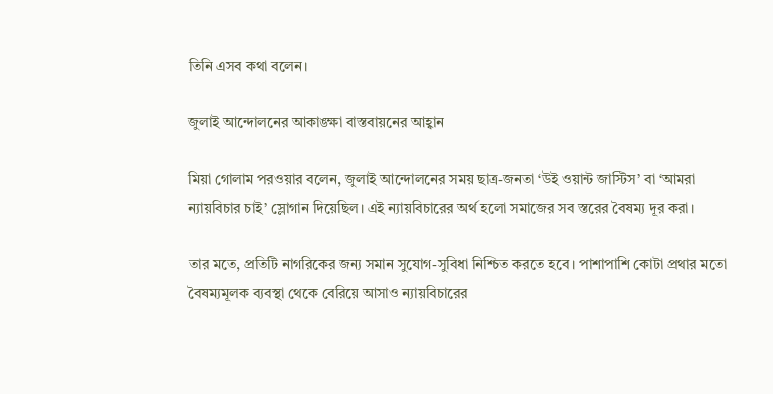তিনি এসব কথা বলেন।

জুলাই আন্দোলনের আকাঙ্ক্ষা বাস্তবায়নের আহ্বান

মিয়া গোলাম পরওয়ার বলেন, জুলাই আন্দোলনের সময় ছাত্র-জনতা ‘উই ওয়ান্ট জাস্টিস’ বা ‘আমরা ন্যায়বিচার চাই’ স্লোগান দিয়েছিল। এই ন্যায়বিচারের অর্থ হলো সমাজের সব স্তরের বৈষম্য দূর করা।

তার মতে, প্রতিটি নাগরিকের জন্য সমান সুযোগ-সুবিধা নিশ্চিত করতে হবে। পাশাপাশি কোটা প্রথার মতো বৈষম্যমূলক ব্যবস্থা থেকে বেরিয়ে আসাও ন্যায়বিচারের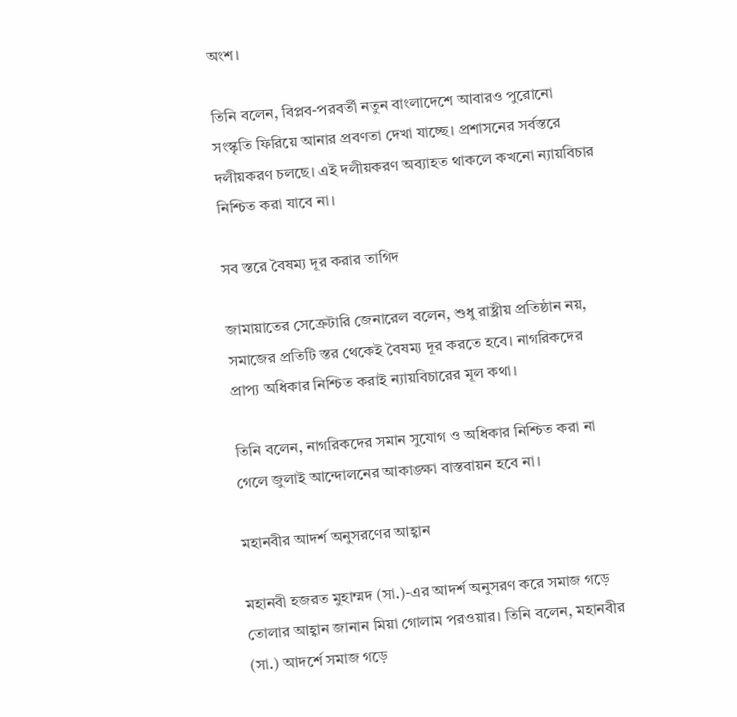অংশ।

তিনি বলেন, বিপ্লব-পরবর্তী নতুন বাংলাদেশে আবারও পুরোনো সংস্কৃতি ফিরিয়ে আনার প্রবণতা দেখা যাচ্ছে। প্রশাসনের সর্বস্তরে দলীয়করণ চলছে। এই দলীয়করণ অব্যাহত থাকলে কখনো ন্যায়বিচার নিশ্চিত করা যাবে না।

সব স্তরে বৈষম্য দূর করার তাগিদ

জামায়াতের সেক্রেটারি জেনারেল বলেন, শুধু রাষ্ট্রীয় প্রতিষ্ঠান নয়, সমাজের প্রতিটি স্তর থেকেই বৈষম্য দূর করতে হবে। নাগরিকদের প্রাপ্য অধিকার নিশ্চিত করাই ন্যায়বিচারের মূল কথা।

তিনি বলেন, নাগরিকদের সমান সুযোগ ও অধিকার নিশ্চিত করা না গেলে জুলাই আন্দোলনের আকাঙ্ক্ষা বাস্তবায়ন হবে না।

মহানবীর আদর্শ অনুসরণের আহ্বান

মহানবী হজরত মুহাম্মদ (সা.)-এর আদর্শ অনুসরণ করে সমাজ গড়ে তোলার আহ্বান জানান মিয়া গোলাম পরওয়ার। তিনি বলেন, মহানবীর (সা.) আদর্শে সমাজ গড়ে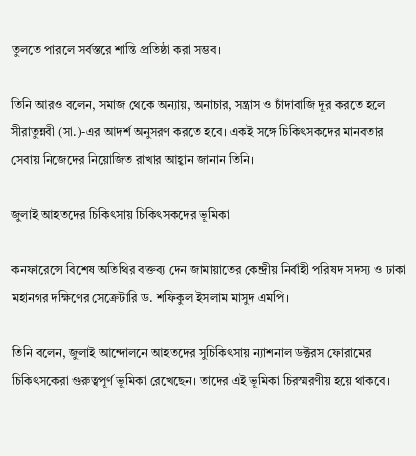তুলতে পারলে সর্বস্তরে শান্তি প্রতিষ্ঠা করা সম্ভব।

তিনি আরও বলেন, সমাজ থেকে অন্যায়, অনাচার, সন্ত্রাস ও চাঁদাবাজি দূর করতে হলে সীরাতুন্নবী (সা.)-এর আদর্শ অনুসরণ করতে হবে। একই সঙ্গে চিকিৎসকদের মানবতার সেবায় নিজেদের নিয়োজিত রাখার আহ্বান জানান তিনি।

জুলাই আহতদের চিকিৎসায় চিকিৎসকদের ভূমিকা

কনফারেন্সে বিশেষ অতিথির বক্তব্য দেন জামায়াতের কেন্দ্রীয় নির্বাহী পরিষদ সদস্য ও ঢাকা মহানগর দক্ষিণের সেক্রেটারি ড. শফিকুল ইসলাম মাসুদ এমপি।

তিনি বলেন, জুলাই আন্দোলনে আহতদের সুচিকিৎসায় ন্যাশনাল ডক্টরস ফোরামের চিকিৎসকেরা গুরুত্বপূর্ণ ভূমিকা রেখেছেন। তাদের এই ভূমিকা চিরস্মরণীয় হয়ে থাকবে।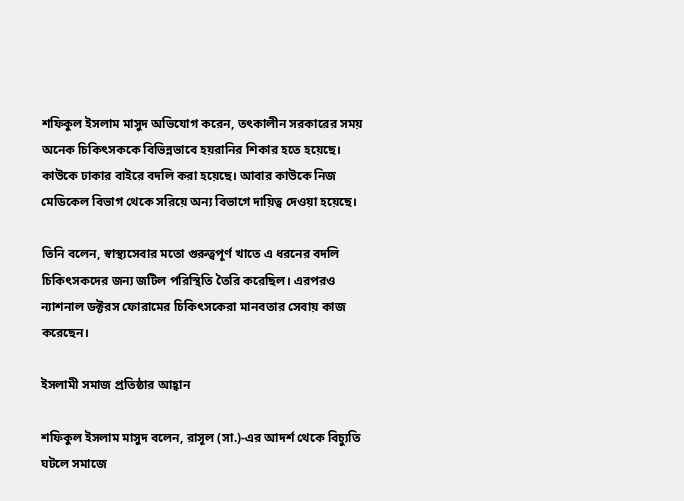শফিকুল ইসলাম মাসুদ অভিযোগ করেন, তৎকালীন সরকারের সময় অনেক চিকিৎসককে বিভিন্নভাবে হয়রানির শিকার হতে হয়েছে। কাউকে ঢাকার বাইরে বদলি করা হয়েছে। আবার কাউকে নিজ মেডিকেল বিভাগ থেকে সরিয়ে অন্য বিভাগে দায়িত্ব দেওয়া হয়েছে।

তিনি বলেন, স্বাস্থ্যসেবার মতো গুরুত্বপূর্ণ খাতে এ ধরনের বদলি চিকিৎসকদের জন্য জটিল পরিস্থিতি তৈরি করেছিল। এরপরও ন্যাশনাল ডক্টরস ফোরামের চিকিৎসকেরা মানবতার সেবায় কাজ করেছেন।

ইসলামী সমাজ প্রতিষ্ঠার আহ্বান

শফিকুল ইসলাম মাসুদ বলেন, রাসূল (সা.)-এর আদর্শ থেকে বিচ্যুতি ঘটলে সমাজে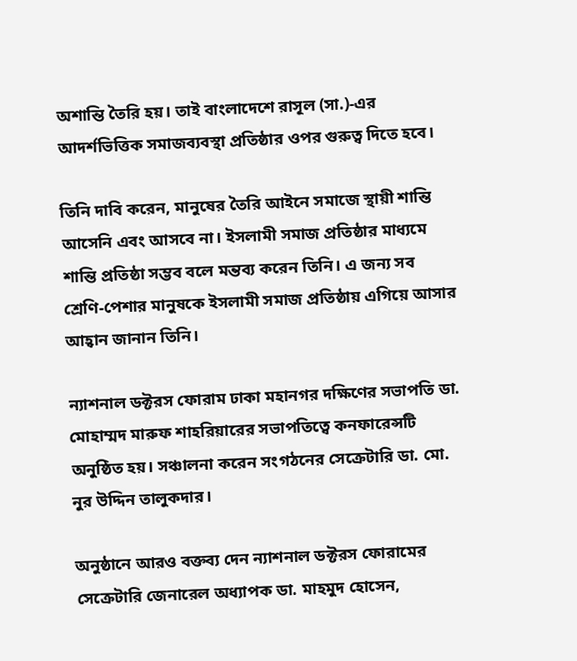অশান্তি তৈরি হয়। তাই বাংলাদেশে রাসূল (সা.)-এর আদর্শভিত্তিক সমাজব্যবস্থা প্রতিষ্ঠার ওপর গুরুত্ব দিতে হবে।

তিনি দাবি করেন, মানুষের তৈরি আইনে সমাজে স্থায়ী শান্তি আসেনি এবং আসবে না। ইসলামী সমাজ প্রতিষ্ঠার মাধ্যমে শান্তি প্রতিষ্ঠা সম্ভব বলে মন্তব্য করেন তিনি। এ জন্য সব শ্রেণি-পেশার মানুষকে ইসলামী সমাজ প্রতিষ্ঠায় এগিয়ে আসার আহ্বান জানান তিনি।

ন্যাশনাল ডক্টরস ফোরাম ঢাকা মহানগর দক্ষিণের সভাপতি ডা. মোহাম্মদ মারুফ শাহরিয়ারের সভাপতিত্বে কনফারেন্সটি অনুষ্ঠিত হয়। সঞ্চালনা করেন সংগঠনের সেক্রেটারি ডা. মো. নুর উদ্দিন তালুকদার।

অনুষ্ঠানে আরও বক্তব্য দেন ন্যাশনাল ডক্টরস ফোরামের সেক্রেটারি জেনারেল অধ্যাপক ডা. মাহমুদ হোসেন,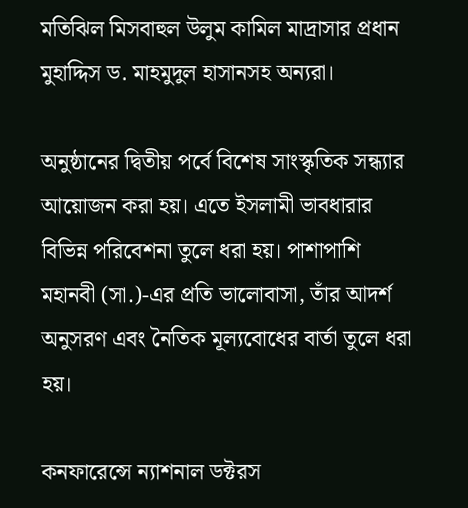মতিঝিল মিসবাহুল উলুম কামিল মাদ্রাসার প্রধান মুহাদ্দিস ড. মাহমুদুল হাসানসহ অন্যরা।

অনুষ্ঠানের দ্বিতীয় পর্বে বিশেষ সাংস্কৃতিক সন্ধ্যার আয়োজন করা হয়। এতে ইসলামী ভাবধারার বিভিন্ন পরিবেশনা তুলে ধরা হয়। পাশাপাশি মহানবী (সা.)-এর প্রতি ভালোবাসা, তাঁর আদর্শ অনুসরণ এবং নৈতিক মূল্যবোধের বার্তা তুলে ধরা হয়।

কনফারেন্সে ন্যাশনাল ডক্টরস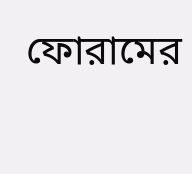ফোরামের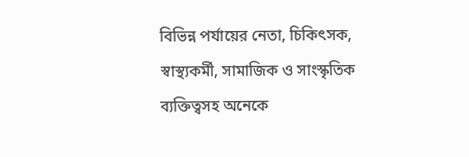বিভিন্ন পর্যায়ের নেতা, চিকিৎসক, স্বাস্থ্যকর্মী, সামাজিক ও সাংস্কৃতিক ব্যক্তিত্বসহ অনেকে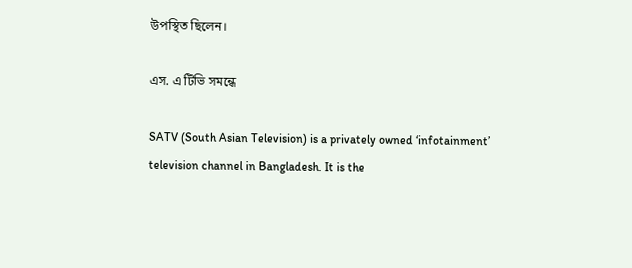উপস্থিত ছিলেন।

এস. এ টিভি সমন্ধে

SATV (South Asian Television) is a privately owned ‘infotainment’ television channel in Bangladesh. It is the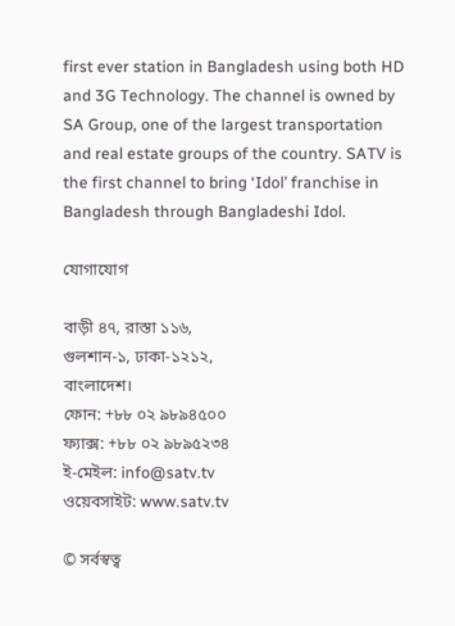first ever station in Bangladesh using both HD and 3G Technology. The channel is owned by SA Group, one of the largest transportation and real estate groups of the country. SATV is the first channel to bring ‘Idol’ franchise in Bangladesh through Bangladeshi Idol.

যোগাযোগ

বাড়ী ৪৭, রাস্তা ১১৬,
গুলশান-১, ঢাকা-১২১২,
বাংলাদেশ।
ফোন: +৮৮ ০২ ৯৮৯৪৫০০
ফ্যাক্স: +৮৮ ০২ ৯৮৯৫২৩৪
ই-মেইল: info@satv.tv
ওয়েবসাইট: www.satv.tv

© সর্বস্বত্ব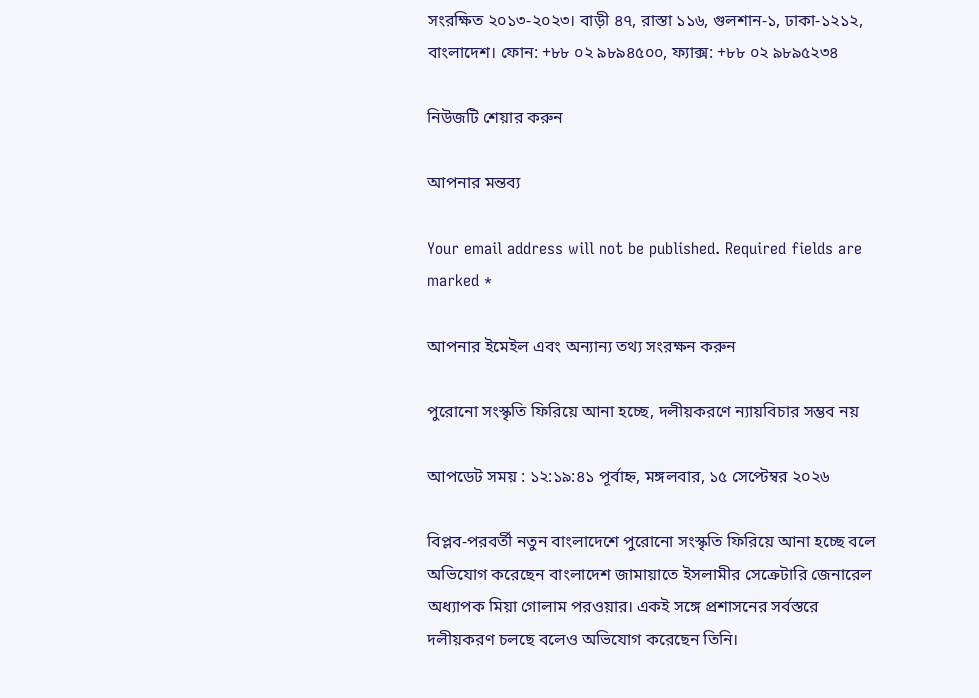সংরক্ষিত ২০১৩-২০২৩। বাড়ী ৪৭, রাস্তা ১১৬, গুলশান-১, ঢাকা-১২১২, বাংলাদেশ। ফোন: +৮৮ ০২ ৯৮৯৪৫০০, ফ্যাক্স: +৮৮ ০২ ৯৮৯৫২৩৪

নিউজটি শেয়ার করুন

আপনার মন্তব্য

Your email address will not be published. Required fields are marked *

আপনার ইমেইল এবং অন্যান্য তথ্য সংরক্ষন করুন

পুরোনো সংস্কৃতি ফিরিয়ে আনা হচ্ছে, দলীয়করণে ন্যায়বিচার সম্ভব নয়

আপডেট সময় : ১২:১৯:৪১ পূর্বাহ্ন, মঙ্গলবার, ১৫ সেপ্টেম্বর ২০২৬

বিপ্লব-পরবর্তী নতুন বাংলাদেশে পুরোনো সংস্কৃতি ফিরিয়ে আনা হচ্ছে বলে অভিযোগ করেছেন বাংলাদেশ জামায়াতে ইসলামীর সেক্রেটারি জেনারেল অধ্যাপক মিয়া গোলাম পরওয়ার। একই সঙ্গে প্রশাসনের সর্বস্তরে দলীয়করণ চলছে বলেও অভিযোগ করেছেন তিনি।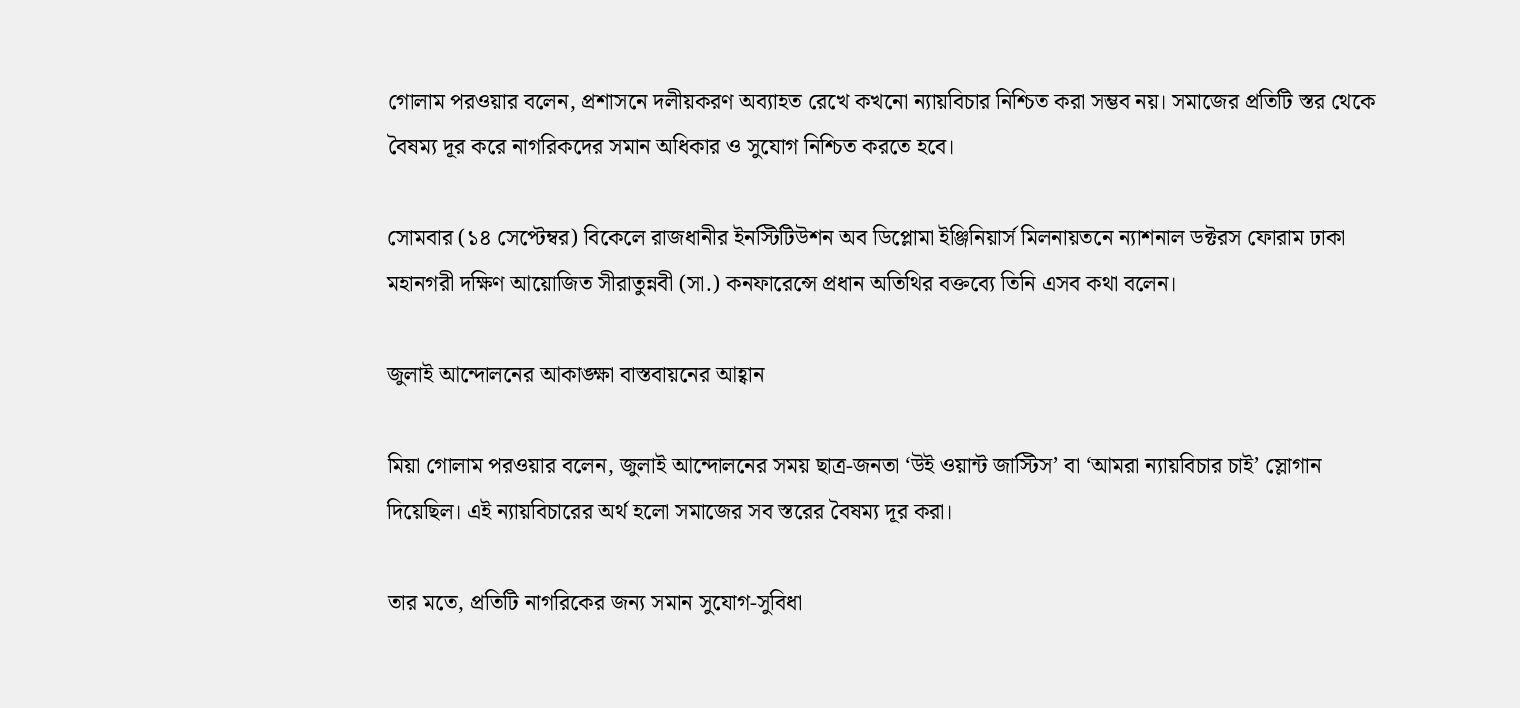গোলাম পরওয়ার বলেন, প্রশাসনে দলীয়করণ অব্যাহত রেখে কখনো ন্যায়বিচার নিশ্চিত করা সম্ভব নয়। সমাজের প্রতিটি স্তর থেকে বৈষম্য দূর করে নাগরিকদের সমান অধিকার ও সুযোগ নিশ্চিত করতে হবে।

সোমবার (১৪ সেপ্টেম্বর) বিকেলে রাজধানীর ইনস্টিটিউশন অব ডিপ্লোমা ইঞ্জিনিয়ার্স মিলনায়তনে ন্যাশনাল ডক্টরস ফোরাম ঢাকা মহানগরী দক্ষিণ আয়োজিত সীরাতুন্নবী (সা.) কনফারেন্সে প্রধান অতিথির বক্তব্যে তিনি এসব কথা বলেন।

জুলাই আন্দোলনের আকাঙ্ক্ষা বাস্তবায়নের আহ্বান

মিয়া গোলাম পরওয়ার বলেন, জুলাই আন্দোলনের সময় ছাত্র-জনতা ‘উই ওয়ান্ট জাস্টিস’ বা ‘আমরা ন্যায়বিচার চাই’ স্লোগান দিয়েছিল। এই ন্যায়বিচারের অর্থ হলো সমাজের সব স্তরের বৈষম্য দূর করা।

তার মতে, প্রতিটি নাগরিকের জন্য সমান সুযোগ-সুবিধা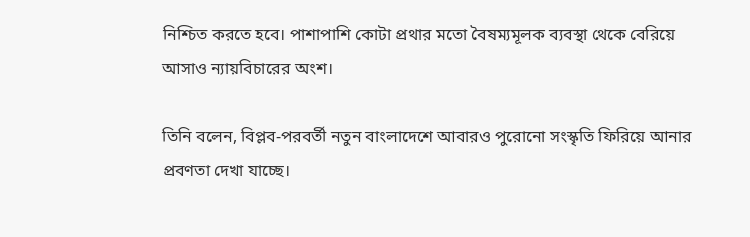নিশ্চিত করতে হবে। পাশাপাশি কোটা প্রথার মতো বৈষম্যমূলক ব্যবস্থা থেকে বেরিয়ে আসাও ন্যায়বিচারের অংশ।

তিনি বলেন, বিপ্লব-পরবর্তী নতুন বাংলাদেশে আবারও পুরোনো সংস্কৃতি ফিরিয়ে আনার প্রবণতা দেখা যাচ্ছে।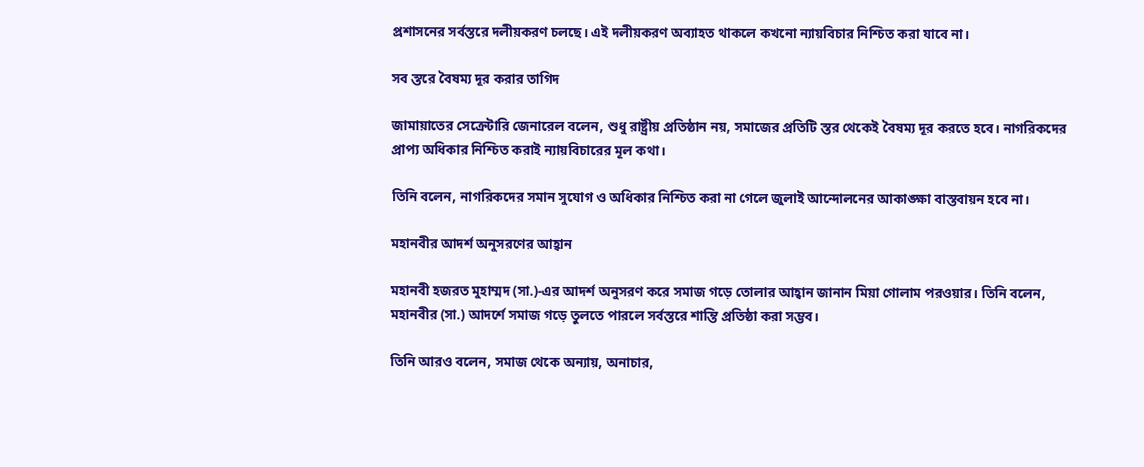প্রশাসনের সর্বস্তরে দলীয়করণ চলছে। এই দলীয়করণ অব্যাহত থাকলে কখনো ন্যায়বিচার নিশ্চিত করা যাবে না।

সব স্তরে বৈষম্য দূর করার তাগিদ

জামায়াতের সেক্রেটারি জেনারেল বলেন, শুধু রাষ্ট্রীয় প্রতিষ্ঠান নয়, সমাজের প্রতিটি স্তর থেকেই বৈষম্য দূর করতে হবে। নাগরিকদের প্রাপ্য অধিকার নিশ্চিত করাই ন্যায়বিচারের মূল কথা।

তিনি বলেন, নাগরিকদের সমান সুযোগ ও অধিকার নিশ্চিত করা না গেলে জুলাই আন্দোলনের আকাঙ্ক্ষা বাস্তবায়ন হবে না।

মহানবীর আদর্শ অনুসরণের আহ্বান

মহানবী হজরত মুহাম্মদ (সা.)-এর আদর্শ অনুসরণ করে সমাজ গড়ে তোলার আহ্বান জানান মিয়া গোলাম পরওয়ার। তিনি বলেন, মহানবীর (সা.) আদর্শে সমাজ গড়ে তুলতে পারলে সর্বস্তরে শান্তি প্রতিষ্ঠা করা সম্ভব।

তিনি আরও বলেন, সমাজ থেকে অন্যায়, অনাচার,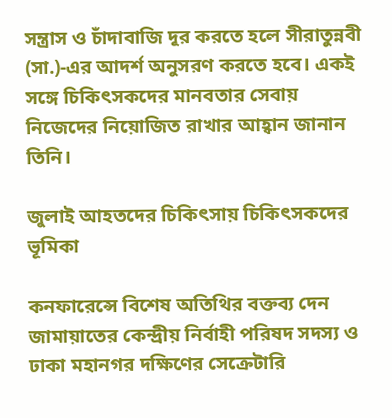সন্ত্রাস ও চাঁদাবাজি দূর করতে হলে সীরাতুন্নবী (সা.)-এর আদর্শ অনুসরণ করতে হবে। একই সঙ্গে চিকিৎসকদের মানবতার সেবায় নিজেদের নিয়োজিত রাখার আহ্বান জানান তিনি।

জুলাই আহতদের চিকিৎসায় চিকিৎসকদের ভূমিকা

কনফারেন্সে বিশেষ অতিথির বক্তব্য দেন জামায়াতের কেন্দ্রীয় নির্বাহী পরিষদ সদস্য ও ঢাকা মহানগর দক্ষিণের সেক্রেটারি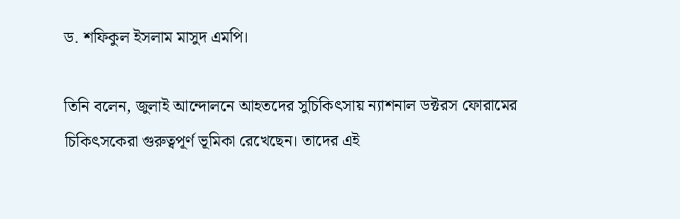ড. শফিকুল ইসলাম মাসুদ এমপি।

তিনি বলেন, জুলাই আন্দোলনে আহতদের সুচিকিৎসায় ন্যাশনাল ডক্টরস ফোরামের চিকিৎসকেরা গুরুত্বপূর্ণ ভূমিকা রেখেছেন। তাদের এই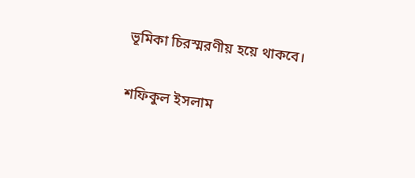ভূমিকা চিরস্মরণীয় হয়ে থাকবে।

শফিকুল ইসলাম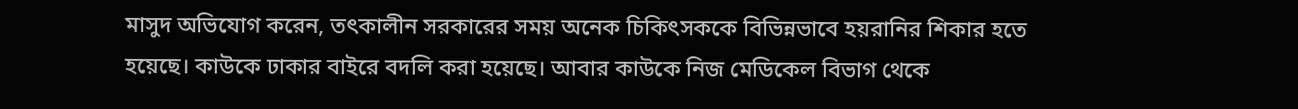মাসুদ অভিযোগ করেন, তৎকালীন সরকারের সময় অনেক চিকিৎসককে বিভিন্নভাবে হয়রানির শিকার হতে হয়েছে। কাউকে ঢাকার বাইরে বদলি করা হয়েছে। আবার কাউকে নিজ মেডিকেল বিভাগ থেকে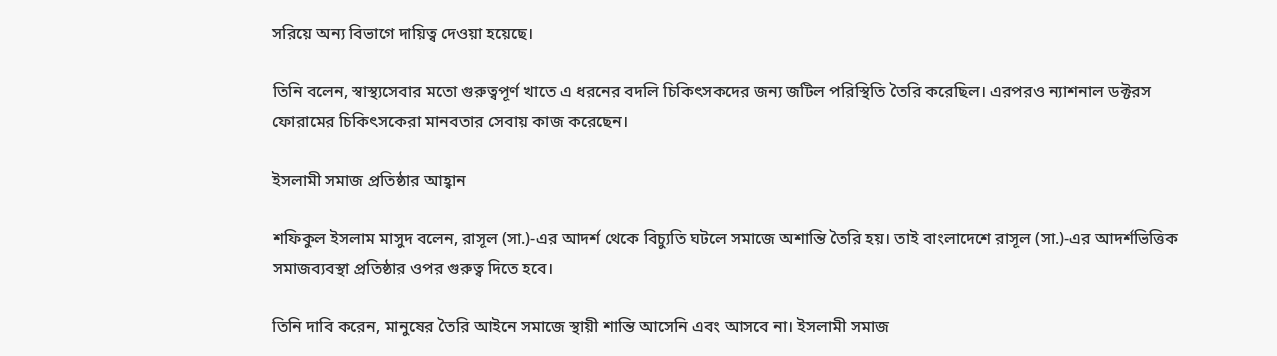সরিয়ে অন্য বিভাগে দায়িত্ব দেওয়া হয়েছে।

তিনি বলেন, স্বাস্থ্যসেবার মতো গুরুত্বপূর্ণ খাতে এ ধরনের বদলি চিকিৎসকদের জন্য জটিল পরিস্থিতি তৈরি করেছিল। এরপরও ন্যাশনাল ডক্টরস ফোরামের চিকিৎসকেরা মানবতার সেবায় কাজ করেছেন।

ইসলামী সমাজ প্রতিষ্ঠার আহ্বান

শফিকুল ইসলাম মাসুদ বলেন, রাসূল (সা.)-এর আদর্শ থেকে বিচ্যুতি ঘটলে সমাজে অশান্তি তৈরি হয়। তাই বাংলাদেশে রাসূল (সা.)-এর আদর্শভিত্তিক সমাজব্যবস্থা প্রতিষ্ঠার ওপর গুরুত্ব দিতে হবে।

তিনি দাবি করেন, মানুষের তৈরি আইনে সমাজে স্থায়ী শান্তি আসেনি এবং আসবে না। ইসলামী সমাজ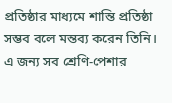প্রতিষ্ঠার মাধ্যমে শান্তি প্রতিষ্ঠা সম্ভব বলে মন্তব্য করেন তিনি। এ জন্য সব শ্রেণি-পেশার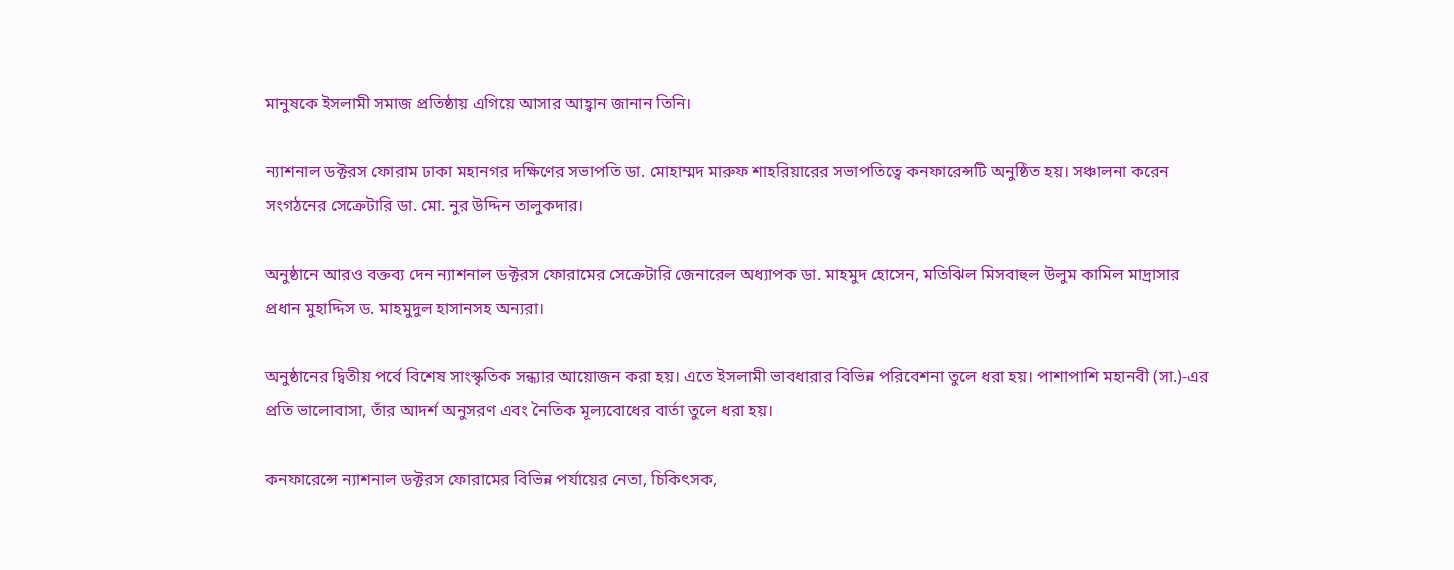মানুষকে ইসলামী সমাজ প্রতিষ্ঠায় এগিয়ে আসার আহ্বান জানান তিনি।

ন্যাশনাল ডক্টরস ফোরাম ঢাকা মহানগর দক্ষিণের সভাপতি ডা. মোহাম্মদ মারুফ শাহরিয়ারের সভাপতিত্বে কনফারেন্সটি অনুষ্ঠিত হয়। সঞ্চালনা করেন সংগঠনের সেক্রেটারি ডা. মো. নুর উদ্দিন তালুকদার।

অনুষ্ঠানে আরও বক্তব্য দেন ন্যাশনাল ডক্টরস ফোরামের সেক্রেটারি জেনারেল অধ্যাপক ডা. মাহমুদ হোসেন, মতিঝিল মিসবাহুল উলুম কামিল মাদ্রাসার প্রধান মুহাদ্দিস ড. মাহমুদুল হাসানসহ অন্যরা।

অনুষ্ঠানের দ্বিতীয় পর্বে বিশেষ সাংস্কৃতিক সন্ধ্যার আয়োজন করা হয়। এতে ইসলামী ভাবধারার বিভিন্ন পরিবেশনা তুলে ধরা হয়। পাশাপাশি মহানবী (সা.)-এর প্রতি ভালোবাসা, তাঁর আদর্শ অনুসরণ এবং নৈতিক মূল্যবোধের বার্তা তুলে ধরা হয়।

কনফারেন্সে ন্যাশনাল ডক্টরস ফোরামের বিভিন্ন পর্যায়ের নেতা, চিকিৎসক,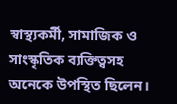স্বাস্থ্যকর্মী, সামাজিক ও সাংস্কৃতিক ব্যক্তিত্বসহ অনেকে উপস্থিত ছিলেন।